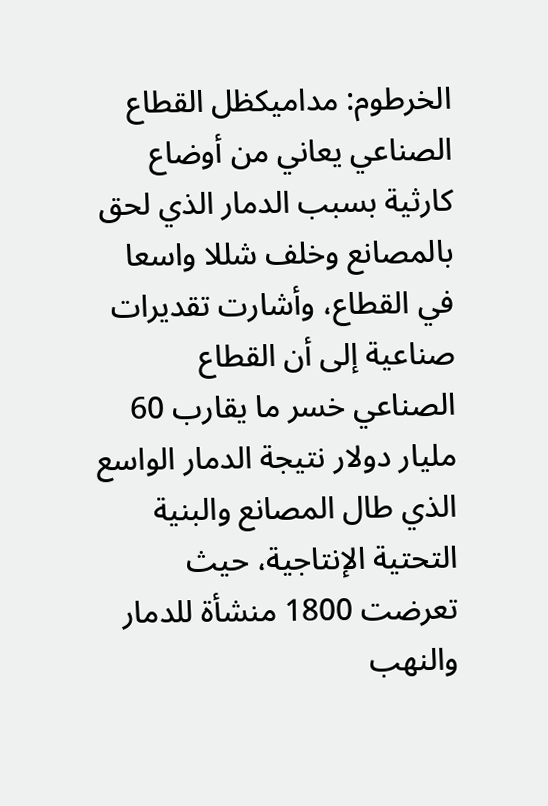الخرطوم: مداميكظل القطاع الصناعي يعاني من أوضاع كارثية بسبب الدمار الذي لحق بالمصانع وخلف شللا واسعا في القطاع، وأشارت تقديرات صناعية إلى أن القطاع الصناعي خسر ما يقارب 60 مليار دولار نتيجة الدمار الواسع الذي طال المصانع والبنية التحتية الإنتاجية، حيث تعرضت 1800 منشأة للدمار والنهب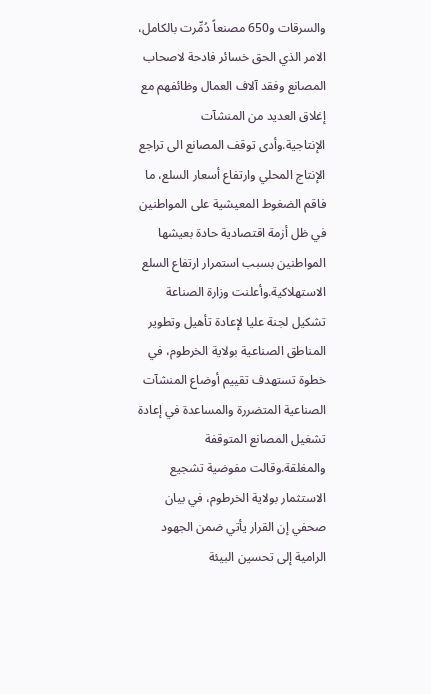والسرقات و650 مصنعاً دُمِّرت بالكامل، الامر الذي الحق خسائر فادحة لاصحاب المصانع وفقد آلاف العمال وظائفهم مع إغلاق العديد من المنشآت الإنتاجية.وأدى توقف المصانع الى تراجع الإنتاج المحلي وارتفاع أسعار السلع، ما فاقم الضغوط المعيشية على المواطنين في ظل أزمة اقتصادية حادة بعيشها المواطنين بسبب استمرار ارتفاع السلع الاستهلاكية.وأعلنت وزارة الصناعة تشكيل لجنة عليا لإعادة تأهيل وتطوير المناطق الصناعية بولاية الخرطوم، في خطوة تستهدف تقييم أوضاع المنشآت الصناعية المتضررة والمساعدة في إعادة تشغيل المصانع المتوقفة والمغلقة.وقالت مفوضية تشجيع الاستثمار بولاية الخرطوم، في بيان صحفي إن القرار يأتي ضمن الجهود الرامية إلى تحسين البيئة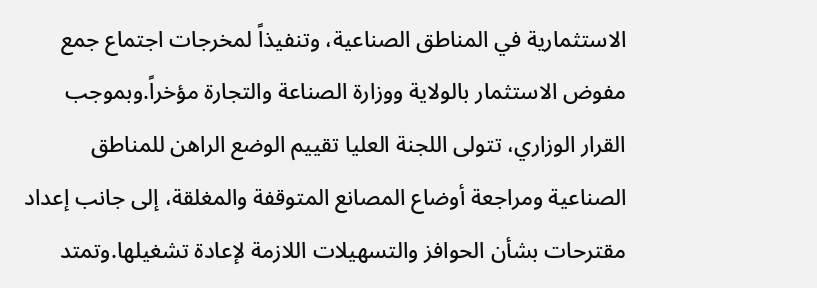الاستثمارية في المناطق الصناعية، وتنفيذاً لمخرجات اجتماع جمع مفوض الاستثمار بالولاية ووزارة الصناعة والتجارة مؤخراً.وبموجب القرار الوزاري، تتولى اللجنة العليا تقييم الوضع الراهن للمناطق الصناعية ومراجعة أوضاع المصانع المتوقفة والمغلقة، إلى جانب إعداد مقترحات بشأن الحوافز والتسهيلات اللازمة لإعادة تشغيلها.وتمتد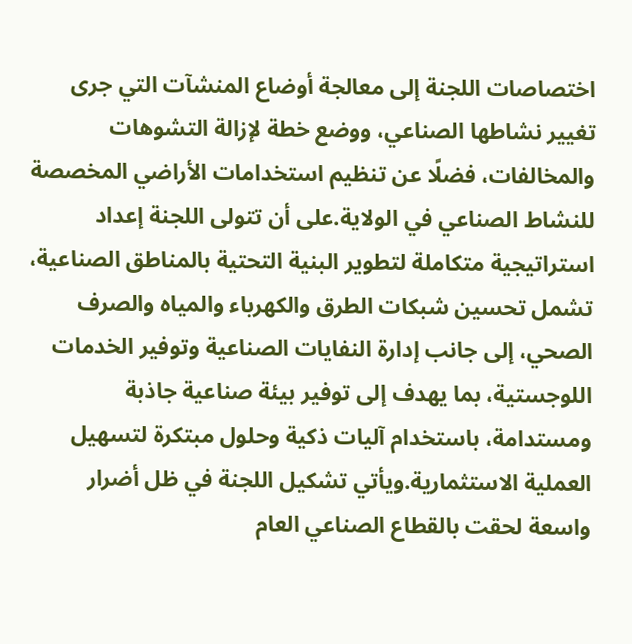اختصاصات اللجنة إلى معالجة أوضاع المنشآت التي جرى تغيير نشاطها الصناعي، ووضع خطة لإزالة التشوهات والمخالفات، فضلًا عن تنظيم استخدامات الأراضي المخصصة للنشاط الصناعي في الولاية.على أن تتولى اللجنة إعداد استراتيجية متكاملة لتطوير البنية التحتية بالمناطق الصناعية، تشمل تحسين شبكات الطرق والكهرباء والمياه والصرف الصحي، إلى جانب إدارة النفايات الصناعية وتوفير الخدمات اللوجستية، بما يهدف إلى توفير بيئة صناعية جاذبة ومستدامة، باستخدام آليات ذكية وحلول مبتكرة لتسهيل العملية الاستثمارية.ويأتي تشكيل اللجنة في ظل أضرار واسعة لحقت بالقطاع الصناعي العام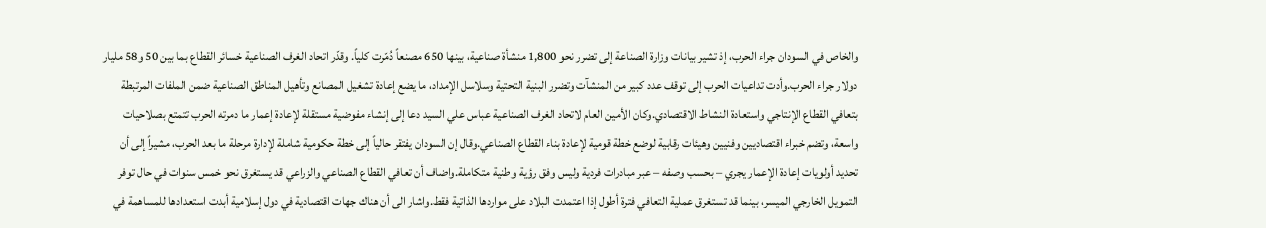والخاص في السودان جراء الحرب، إذ تشير بيانات وزارة الصناعة إلى تضرر نحو 1,800 منشأة صناعية، بينها 650 مصنعاً دُمّرت كلياً. وقدّر اتحاد الغرف الصناعية خسائر القطاع بما بين 50 و58 مليار دولار جراء الحرب.وأدت تداعيات الحرب إلى توقف عدد كبير من المنشآت وتضرر البنية التحتية وسلاسل الإمداد، ما يضع إعادة تشغيل المصانع وتأهيل المناطق الصناعية ضمن الملفات المرتبطة بتعافي القطاع الإنتاجي واستعادة النشاط الاقتصادي.وكان الأمين العام لاتحاد الغرف الصناعية عباس علي السيد دعا إلى إنشاء مفوضية مستقلة لإعادة إعمار ما دمرته الحرب تتمتع بصلاحيات واسعة، وتضم خبراء اقتصاديين وفنيين وهيئات رقابية لوضع خطة قومية لإعادة بناء القطاع الصناعي.وقال إن السودان يفتقر حالياً إلى خطة حكومية شاملة لإدارة مرحلة ما بعد الحرب، مشيراً إلى أن تحديد أولويات إعادة الإعمار يجري – بحسب وصفه – عبر مبادرات فردية وليس وفق رؤية وطنية متكاملة.واضاف أن تعافي القطاع الصناعي والزراعي قد يستغرق نحو خمس سنوات في حال توفر التمويل الخارجي الميسر، بينما قد تستغرق عملية التعافي فترة أطول إذا اعتمدت البلاد على مواردها الذاتية فقط.واشار الى أن هناك جهات اقتصادية في دول إسلامية أبدت استعدادها للمساهمة في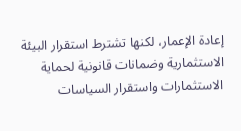إعادة الإعمار، لكنها تشترط استقرار البيئة الاستثمارية وضمانات قانونية لحماية الاستثمارات واستقرار السياسات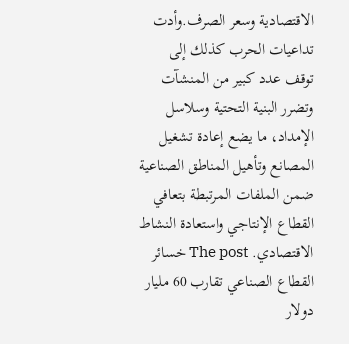الاقتصادية وسعر الصرف.وأدت تداعيات الحرب كذلك إلى توقف عدد كبير من المنشآت وتضرر البنية التحتية وسلاسل الإمداد، ما يضع إعادة تشغيل المصانع وتأهيل المناطق الصناعية ضمن الملفات المرتبطة بتعافي القطاع الإنتاجي واستعادة النشاط الاقتصادي. The post خسائر القطاع الصناعي تقارب 60 مليار دولار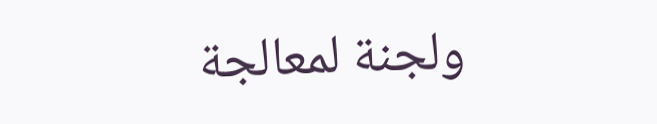ولجنة لمعالجة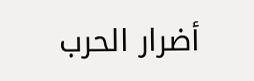أضرار الحرب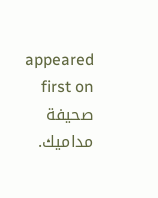appeared first on صحيفة مداميك.